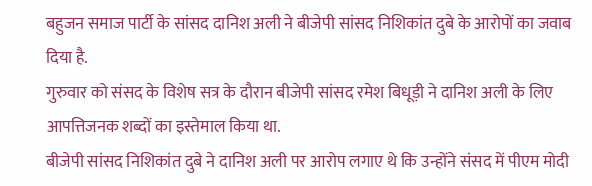बहुजन समाज पार्टी के सांसद दानिश अली ने बीजेपी सांसद निशिकांत दुबे के आरोपों का जवाब दिया है.
गुरुवार को संसद के विशेष सत्र के दौरान बीजेपी सांसद रमेश बिधूड़ी ने दानिश अली के लिए आपत्तिजनक शब्दों का इस्तेमाल किया था.
बीजेपी सांसद निशिकांत दुबे ने दानिश अली पर आरोप लगाए थे कि उन्होंने संसद में पीएम मोदी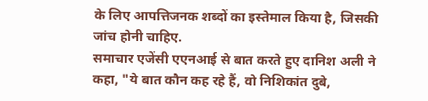के लिए आपत्तिजनक शब्दों का इस्तेमाल किया है, जिसकी जांच होनी चाहिए.
समाचार एजेंसी एएनआई से बात करते हुए दानिश अली ने कहा, "ये बात कौन कह रहे हैं, वो निशिकांत दुबे,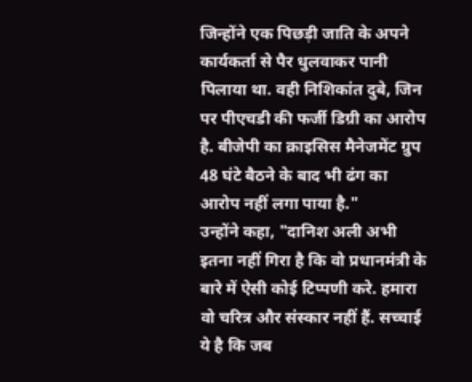जिन्होंने एक पिछड़ी जाति के अपने कार्यकर्ता से पैर धुलवाकर पानी पिलाया था. वही निशिकांत दुबे, जिन पर पीएचडी की फर्जी डिग्री का आरोप है. बीजेपी का क्राइसिस मैनेजमेंट ग्रुप 48 घंटे बैठने के बाद भी ढंग का आरोप नहीं लगा पाया है."
उन्होंने कहा, "दानिश अली अभी इतना नहीं गिरा है कि वो प्रधानमंत्री के बारे में ऐसी कोई टिप्पणी करे. हमारा वो चरित्र और संस्कार नहीं हैं. सच्चाई ये है कि जब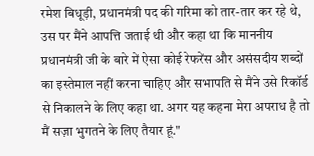रमेश बिधूड़ी, प्रधानमंत्री पद की गरिमा को तार-तार कर रहे थे, उस पर मैंने आपत्ति जताई थी और कहा था कि माननीय प्रधानमंत्री जी के बारे में ऐसा कोई रेफरेंस और असंसदीय शब्दों का इस्तेमाल नहीं करना चाहिए और सभापति से मैंने उसे रिकॉर्ड से निकालने के लिए कहा था. अगर यह कहना मेरा अपराध है तो मैं सज़ा भुगतने के लिए तैयार हूं."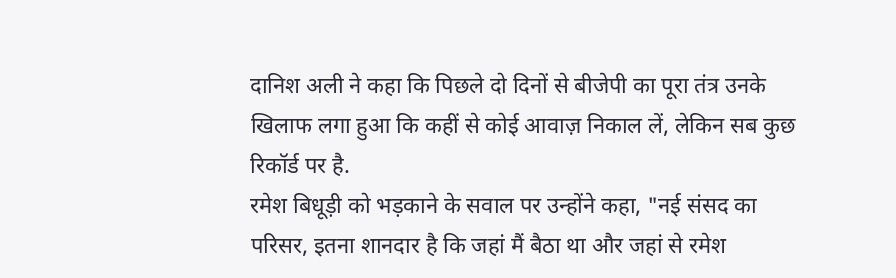दानिश अली ने कहा कि पिछले दो दिनों से बीजेपी का पूरा तंत्र उनके खिलाफ लगा हुआ कि कहीं से कोई आवाज़ निकाल लें, लेकिन सब कुछ रिकॉर्ड पर है.
रमेश बिधूड़ी को भड़काने के सवाल पर उन्होंने कहा, "नई संसद का परिसर, इतना शानदार है कि जहां मैं बैठा था और जहां से रमेश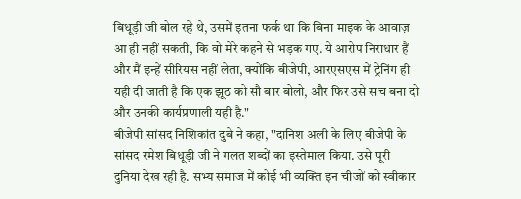बिधूड़ी जी बोल रहे थे, उसमें इतना फर्क था कि बिना माइक के आवाज़ आ ही नहीं सकती, कि वो मेरे कहने से भड़क गए. ये आरोप निराधार हैं और मैं इन्हें सीरियस नहीं लेता, क्योंकि बीजेपी, आरएसएस में ट्रेनिंग ही यही दी जाती है कि एक झूठ को सौ बार बोलो, और फिर उसे सच बना दो और उनकी कार्यप्रणाली यही है."
बीजेपी सांसद निशिकांत दुबे ने कहा, "दानिश अली के लिए बीजेपी के सांसद रमेश बिधूड़ी जी ने गलत शब्दों का इस्तेमाल किया. उसे पूरी दुनिया देख रही है. सभ्य समाज में कोई भी व्यक्ति इन चीजों को स्वीकार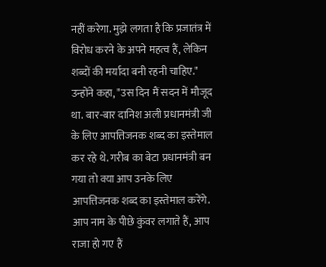नहीं करेगा. मुझे लगता है कि प्रजातंत्र में विरोध करने के अपने महत्व हैं, लेकिन शब्दों की मर्यादा बनी रहनी चाहिए."
उन्होंने कहा, "उस दिन मैं सदन में मौजूद था. बार-बार दानिश अली प्रधानमंत्री जी के लिए आपत्तिजनक शब्द का इस्तेमाल कर रहे थे. गरीब का बेटा प्रधानमंत्री बन गया तो क्या आप उनके लिए आपत्तिजनक शब्द का इस्तेमाल करेंगे. आप नाम के पीछे कुंवर लगाते हैं, आप राजा हो गए हैं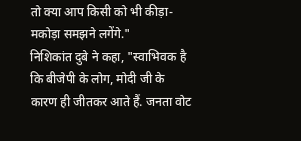तो क्या आप किसी को भी कीड़ा-मकोड़ा समझने लगेंगे."
निशिकांत दुबे ने कहा, "स्वाभिवक है कि बीजेपी के लोग, मोदी जी के कारण ही जीतकर आते हैं. जनता वोट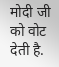मोदी जी को वोट देती है.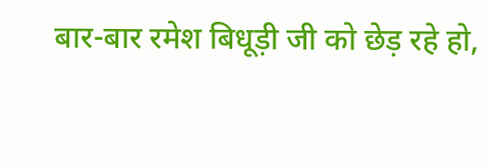बार-बार रमेश बिधूड़ी जी को छेड़ रहे हो,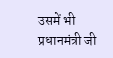उसमें भी प्रधानमंत्री जी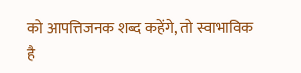को आपत्तिजनक शब्द कहेंगे, तो स्वाभाविक है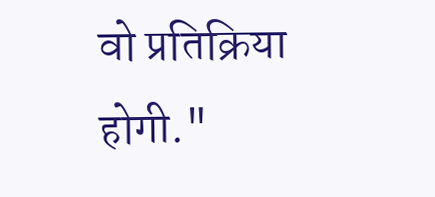वो प्रतिक्रिया होगी."